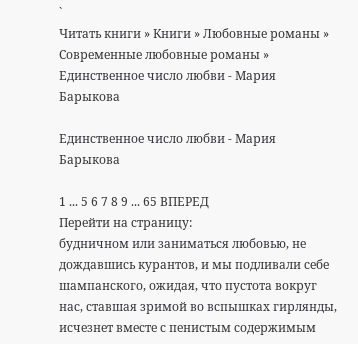`
Читать книги » Книги » Любовные романы » Современные любовные романы » Единственное число любви - Мария Барыкова

Единственное число любви - Мария Барыкова

1 ... 5 6 7 8 9 ... 65 ВПЕРЕД
Перейти на страницу:
будничном или заниматься любовью, не дождавшись курантов, и мы подливали себе шампанского, ожидая, что пустота вокруг нас, ставшая зримой во вспышках гирлянды, исчезнет вместе с пенистым содержимым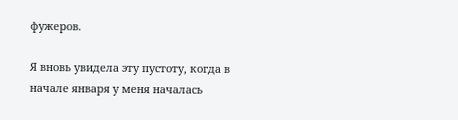фужеров.

Я вновь увидела эту пустоту, когда в начале января у меня началась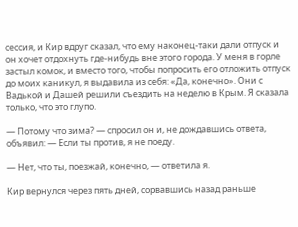сессия, и Кир вдруг сказал, что ему наконец-таки дали отпуск и он хочет отдохнуть где-нибудь вне этого города. У меня в горле застыл комок, и вместо того, чтобы попросить его отложить отпуск до моих каникул, я выдавила из себя: «Да, конечно». Они с Вадькой и Дашей решили съездить на неделю в Крым. Я сказала только, что это глупо.

— Потому что зима? — спросил он и, не дождавшись ответа, объявил: — Если ты против, я не поеду.

— Нет, что ты, поезжай, конечно, — ответила я.

Кир вернулся через пять дней, сорвавшись назад раньше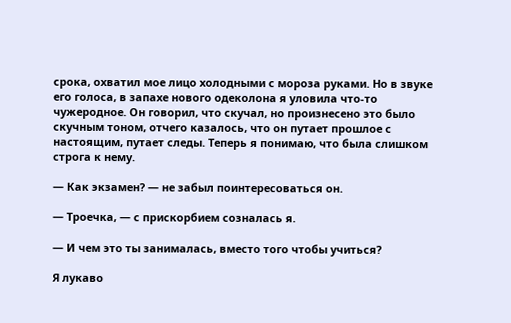срока, охватил мое лицо холодными с мороза руками. Но в звуке его голоса, в запахе нового одеколона я уловила что-то чужеродное. Он говорил, что скучал, но произнесено это было скучным тоном, отчего казалось, что он путает прошлое с настоящим, путает следы. Теперь я понимаю, что была слишком строга к нему.

— Как экзамен? — не забыл поинтересоваться он.

— Троечка, — с прискорбием созналась я.

— И чем это ты занималась, вместо того чтобы учиться?

Я лукаво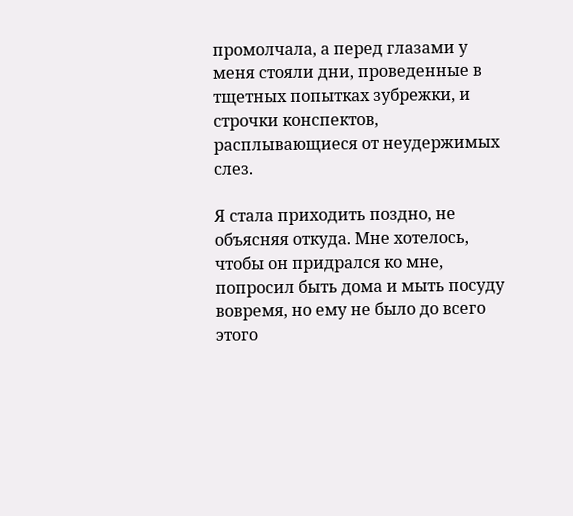промолчала, а перед глазами у меня стояли дни, проведенные в тщетных попытках зубрежки, и строчки конспектов, расплывающиеся от неудержимых слез.

Я стала приходить поздно, не объясняя откуда. Мне хотелось, чтобы он придрался ко мне, попросил быть дома и мыть посуду вовремя, но ему не было до всего этого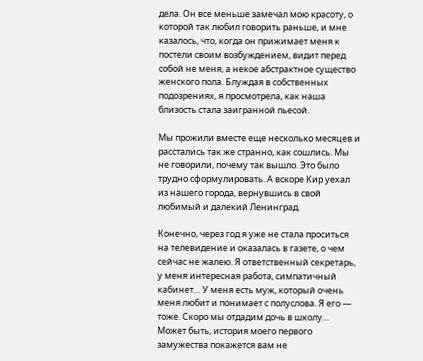дела. Он все меньше замечал мою красоту, о которой так любил говорить раньше, и мне казалось, что, когда он прижимает меня к постели своим возбуждением, видит перед собой не меня, а некое абстрактное существо женского пола. Блуждая в собственных подозрениях, я просмотрела, как наша близость стала заигранной пьесой.

Мы прожили вместе еще несколько месяцев и расстались так же странно, как сошлись. Мы не говорили, почему так вышло. Это было трудно сформулировать. А вскоре Кир уехал из нашего города, вернувшись в свой любимый и далекий Ленинград.

Конечно, через год я уже не стала проситься на телевидение и оказалась в газете, о чем сейчас не жалею. Я ответственный секретарь, у меня интересная работа, симпатичный кабинет… У меня есть муж, который очень меня любит и понимает с полуслова. Я его — тоже. Скоро мы отдадим дочь в школу… Может быть, история моего первого замужества покажется вам не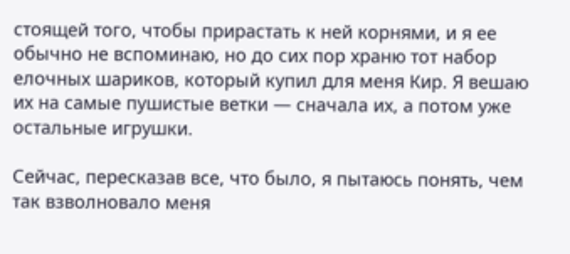стоящей того, чтобы прирастать к ней корнями, и я ее обычно не вспоминаю, но до сих пор храню тот набор елочных шариков, который купил для меня Кир. Я вешаю их на самые пушистые ветки — сначала их, а потом уже остальные игрушки.

Сейчас, пересказав все, что было, я пытаюсь понять, чем так взволновало меня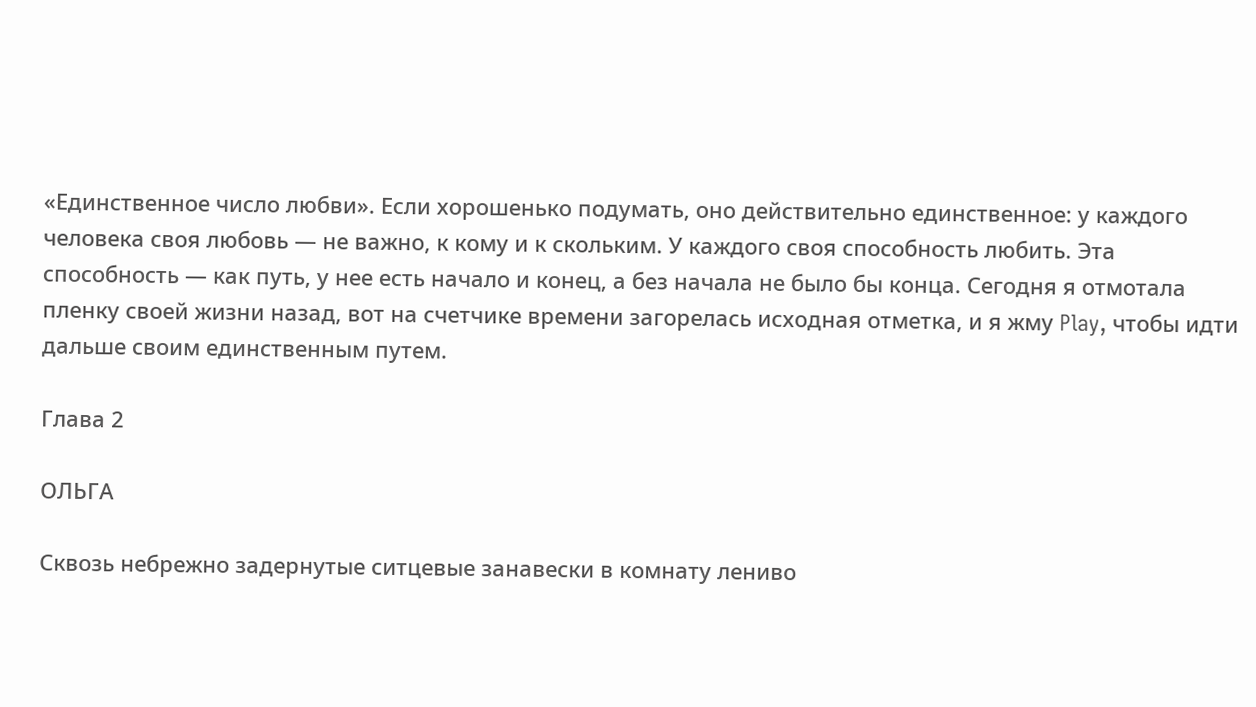«Единственное число любви». Если хорошенько подумать, оно действительно единственное: у каждого человека своя любовь — не важно, к кому и к скольким. У каждого своя способность любить. Эта способность — как путь, у нее есть начало и конец, а без начала не было бы конца. Сегодня я отмотала пленку своей жизни назад, вот на счетчике времени загорелась исходная отметка, и я жму Play, чтобы идти дальше своим единственным путем.

Глава 2

ОЛЬГА

Сквозь небрежно задернутые ситцевые занавески в комнату лениво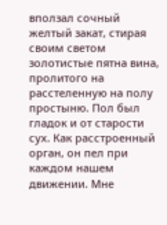вползал сочный желтый закат, стирая своим светом золотистые пятна вина, пролитого на расстеленную на полу простыню. Пол был гладок и от старости сух. Как расстроенный орган, он пел при каждом нашем движении. Мне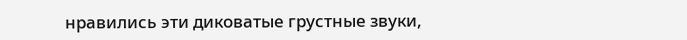нравились эти диковатые грустные звуки,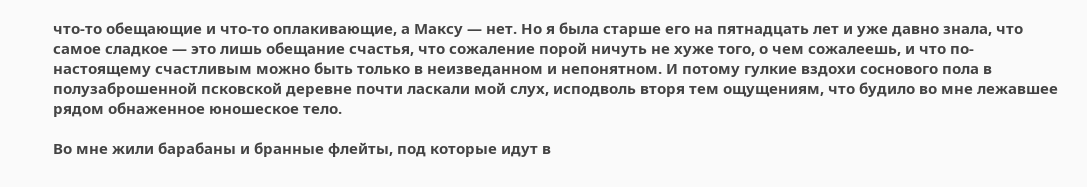что-то обещающие и что-то оплакивающие, а Максу — нет. Но я была старше его на пятнадцать лет и уже давно знала, что самое сладкое — это лишь обещание счастья, что сожаление порой ничуть не хуже того, о чем сожалеешь, и что по-настоящему счастливым можно быть только в неизведанном и непонятном. И потому гулкие вздохи соснового пола в полузаброшенной псковской деревне почти ласкали мой слух, исподволь вторя тем ощущениям, что будило во мне лежавшее рядом обнаженное юношеское тело.

Во мне жили барабаны и бранные флейты, под которые идут в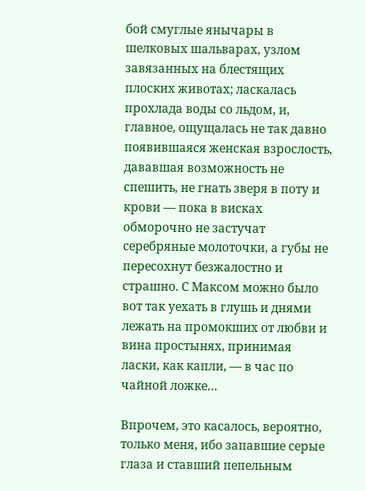бой смуглые янычары в шелковых шальварах, узлом завязанных на блестящих плоских животах; ласкалась прохлада воды со льдом, и, главное, ощущалась не так давно появившаяся женская взрослость, дававшая возможность не спешить, не гнать зверя в поту и крови — пока в висках обморочно не застучат серебряные молоточки, а губы не пересохнут безжалостно и страшно. С Максом можно было вот так уехать в глушь и днями лежать на промокших от любви и вина простынях, принимая ласки, как капли, — в час по чайной ложке…

Впрочем, это касалось, вероятно, только меня, ибо запавшие серые глаза и ставший пепельным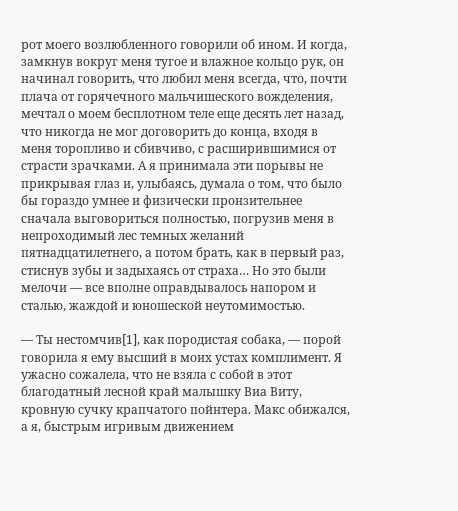рот моего возлюбленного говорили об ином. И когда, замкнув вокруг меня тугое и влажное кольцо рук, он начинал говорить, что любил меня всегда, что, почти плача от горячечного мальчишеского вожделения, мечтал о моем бесплотном теле еще десять лет назад, что никогда не мог договорить до конца, входя в меня торопливо и сбивчиво, с расширившимися от страсти зрачками. А я принимала эти порывы не прикрывая глаз и, улыбаясь, думала о том, что было бы гораздо умнее и физически пронзительнее сначала выговориться полностью, погрузив меня в непроходимый лес темных желаний пятнадцатилетнего, а потом брать, как в первый раз, стиснув зубы и задыхаясь от страха… Но это были мелочи — все вполне оправдывалось напором и сталью, жаждой и юношеской неутомимостью.

— Ты нестомчив[1], как породистая собака, — порой говорила я ему высший в моих устах комплимент. Я ужасно сожалела, что не взяла с собой в этот благодатный лесной край малышку Виа Виту, кровную сучку крапчатого пойнтера. Макс обижался, а я, быстрым игривым движением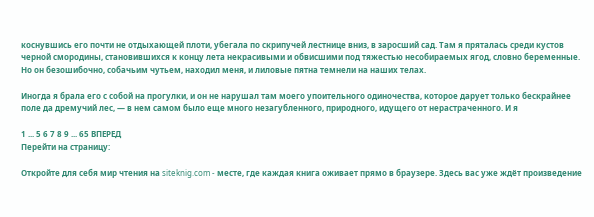коснувшись его почти не отдыхающей плоти, убегала по скрипучей лестнице вниз, в заросший сад. Там я пряталась среди кустов черной смородины, становившихся к концу лета некрасивыми и обвисшими под тяжестью несобираемых ягод, словно беременные. Но он безошибочно, собачьим чутьем, находил меня, и лиловые пятна темнели на наших телах.

Иногда я брала его с собой на прогулки, и он не нарушал там моего упоительного одиночества, которое дарует только бескрайнее поле да дремучий лес, — в нем самом было еще много незагубленного, природного, идущего от нерастраченного. И я

1 ... 5 6 7 8 9 ... 65 ВПЕРЕД
Перейти на страницу:

Откройте для себя мир чтения на siteknig.com - месте, где каждая книга оживает прямо в браузере. Здесь вас уже ждёт произведение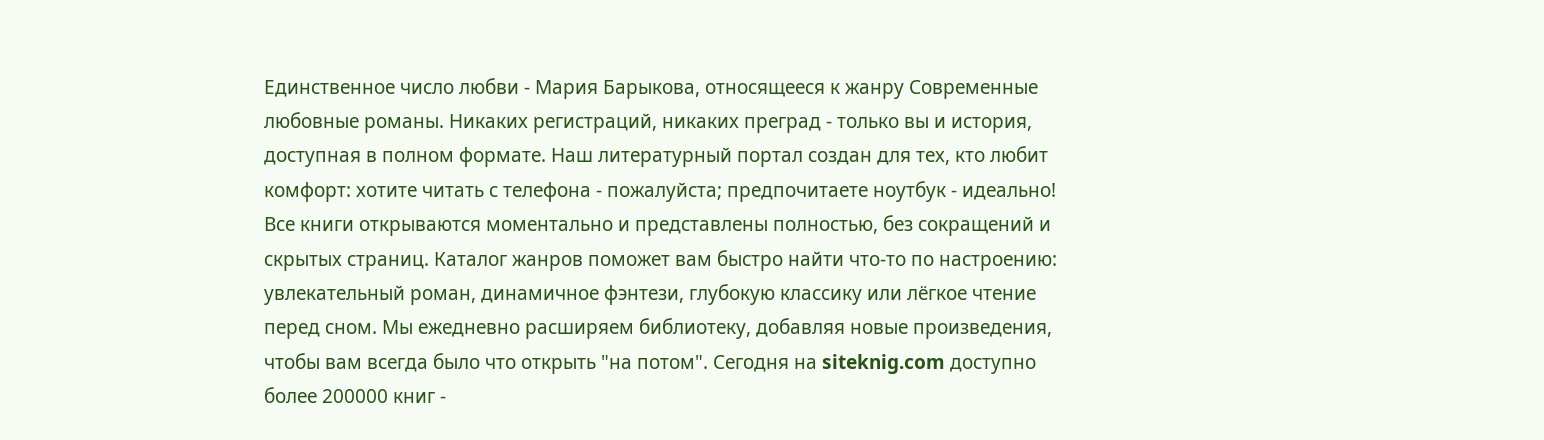Единственное число любви - Мария Барыкова, относящееся к жанру Современные любовные романы. Никаких регистраций, никаких преград - только вы и история, доступная в полном формате. Наш литературный портал создан для тех, кто любит комфорт: хотите читать с телефона - пожалуйста; предпочитаете ноутбук - идеально! Все книги открываются моментально и представлены полностью, без сокращений и скрытых страниц. Каталог жанров поможет вам быстро найти что-то по настроению: увлекательный роман, динамичное фэнтези, глубокую классику или лёгкое чтение перед сном. Мы ежедневно расширяем библиотеку, добавляя новые произведения, чтобы вам всегда было что открыть "на потом". Сегодня на siteknig.com доступно более 200000 книг -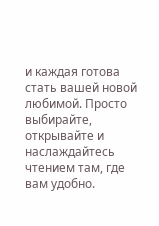и каждая готова стать вашей новой любимой. Просто выбирайте, открывайте и наслаждайтесь чтением там, где вам удобно.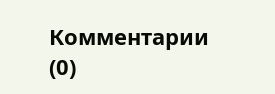Комментарии (0)